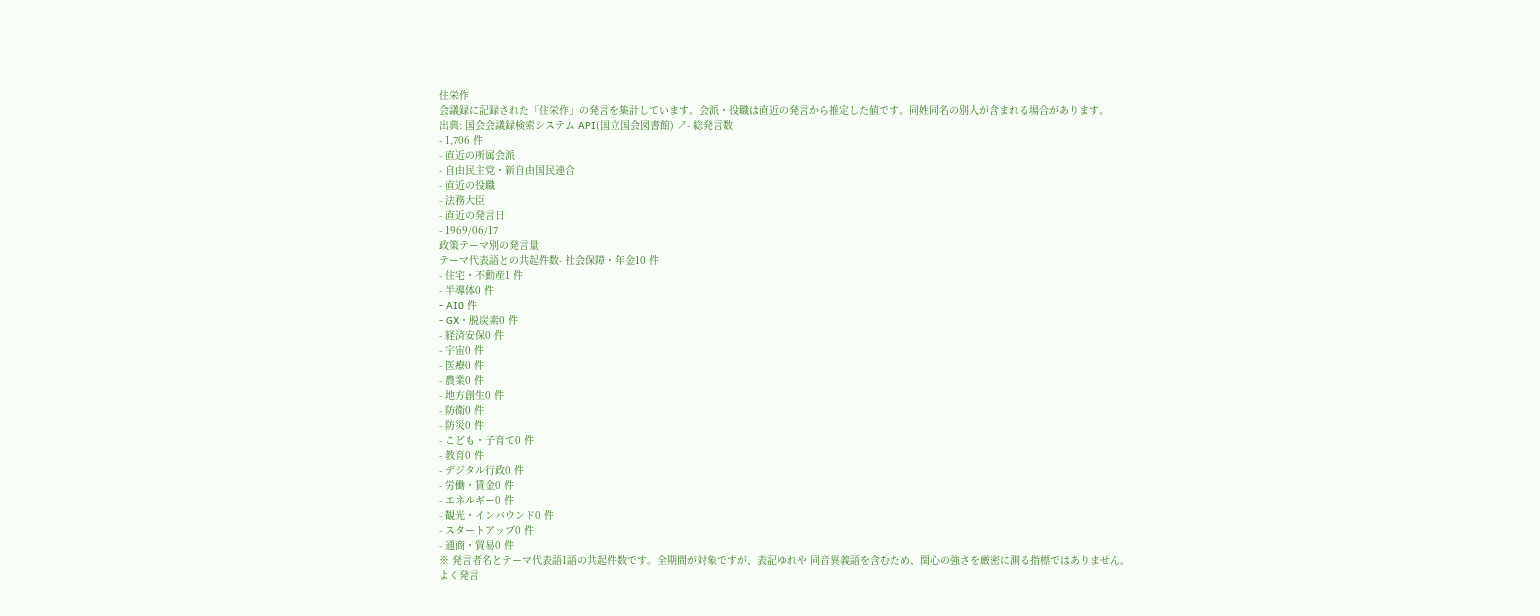住栄作
会議録に記録された「住栄作」の発言を集計しています。会派・役職は直近の発言から推定した値です。同姓同名の別人が含まれる場合があります。
出典: 国会会議録検索システム API(国立国会図書館) ↗- 総発言数
- 1,706 件
- 直近の所属会派
- 自由民主党・新自由国民連合
- 直近の役職
- 法務大臣
- 直近の発言日
- 1969/06/17
政策テーマ別の発言量
テーマ代表語との共起件数- 社会保障・年金10 件
- 住宅・不動産1 件
- 半導体0 件
- AI0 件
- GX・脱炭素0 件
- 経済安保0 件
- 宇宙0 件
- 医療0 件
- 農業0 件
- 地方創生0 件
- 防衛0 件
- 防災0 件
- こども・子育て0 件
- 教育0 件
- デジタル行政0 件
- 労働・賃金0 件
- エネルギー0 件
- 観光・インバウンド0 件
- スタートアップ0 件
- 通商・貿易0 件
※ 発言者名とテーマ代表語1語の共起件数です。全期間が対象ですが、表記ゆれや 同音異義語を含むため、関心の強さを厳密に測る指標ではありません。
よく発言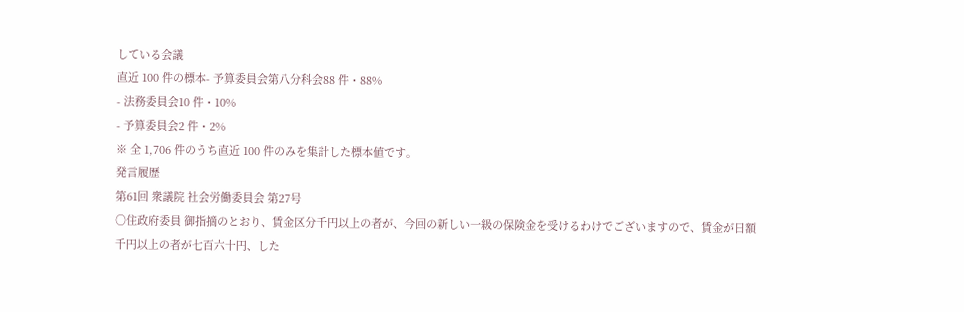している会議
直近 100 件の標本- 予算委員会第八分科会88 件・88%
- 法務委員会10 件・10%
- 予算委員会2 件・2%
※ 全 1,706 件のうち直近 100 件のみを集計した標本値です。
発言履歴
第61回 衆議院 社会労働委員会 第27号
○住政府委員 御指摘のとおり、賃金区分千円以上の者が、今回の新しい一級の保険金を受けるわけでございますので、賃金が日額千円以上の者が七百六十円、した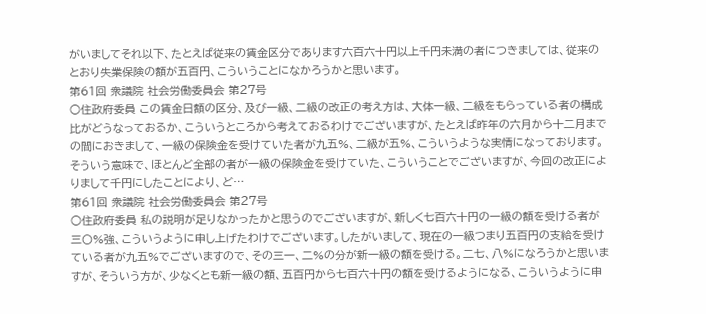がいましてそれ以下、たとえば従来の賃金区分であります六百六十円以上千円未満の者につきましては、従来のとおり失業保険の額が五百円、こういうことになかろうかと思います。
第61回 衆議院 社会労働委員会 第27号
○住政府委員 この賃金日額の区分、及び一級、二級の改正の考え方は、大体一級、二級をもらっている者の構成比がどうなっておるか、こういうところから考えておるわけでございますが、たとえば昨年の六月から十二月までの間におきまして、一級の保険金を受けていた者が九五%、二級が五%、こういうような実情になっております。そういう意味で、ほとんど全部の者が一級の保険金を受けていた、こういうことでございますが、今回の改正によりまして千円にしたことにより、ど…
第61回 衆議院 社会労働委員会 第27号
○住政府委員 私の説明が足りなかったかと思うのでございますが、新しく七百六十円の一級の額を受ける者が三〇%強、こういうように申し上げたわけでございます。したがいまして、現在の一級つまり五百円の支給を受けている者が九五%でございますので、その三一、二%の分が新一級の額を受ける。二七、八%になろうかと思いますが、そういう方が、少なくとも新一級の額、五百円から七百六十円の額を受けるようになる、こういうように申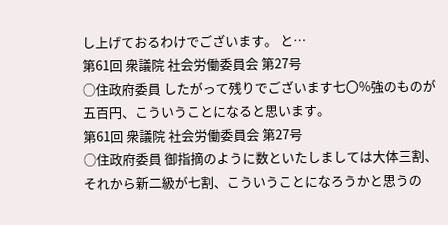し上げておるわけでございます。 と…
第61回 衆議院 社会労働委員会 第27号
○住政府委員 したがって残りでございます七〇%強のものが五百円、こういうことになると思います。
第61回 衆議院 社会労働委員会 第27号
○住政府委員 御指摘のように数といたしましては大体三割、それから新二級が七割、こういうことになろうかと思うの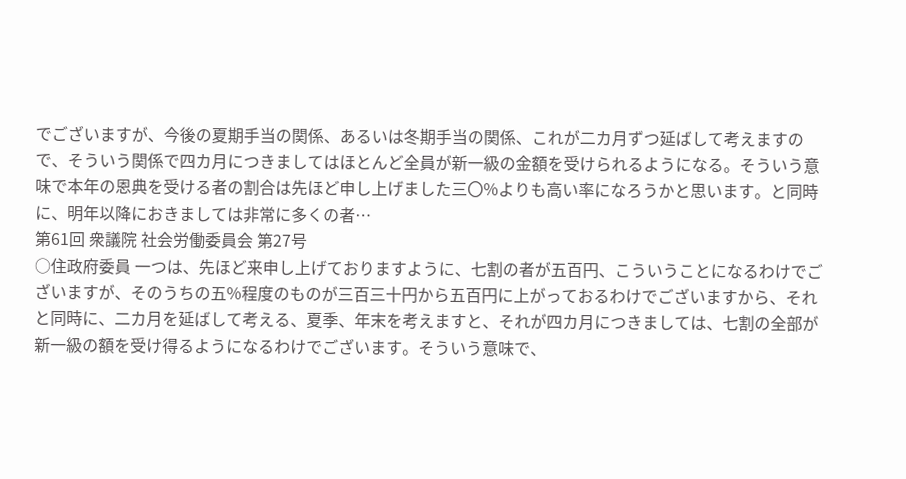でございますが、今後の夏期手当の関係、あるいは冬期手当の関係、これが二カ月ずつ延ばして考えますので、そういう関係で四カ月につきましてはほとんど全員が新一級の金額を受けられるようになる。そういう意味で本年の恩典を受ける者の割合は先ほど申し上げました三〇%よりも高い率になろうかと思います。と同時に、明年以降におきましては非常に多くの者…
第61回 衆議院 社会労働委員会 第27号
○住政府委員 一つは、先ほど来申し上げておりますように、七割の者が五百円、こういうことになるわけでございますが、そのうちの五%程度のものが三百三十円から五百円に上がっておるわけでございますから、それと同時に、二カ月を延ばして考える、夏季、年末を考えますと、それが四カ月につきましては、七割の全部が新一級の額を受け得るようになるわけでございます。そういう意味で、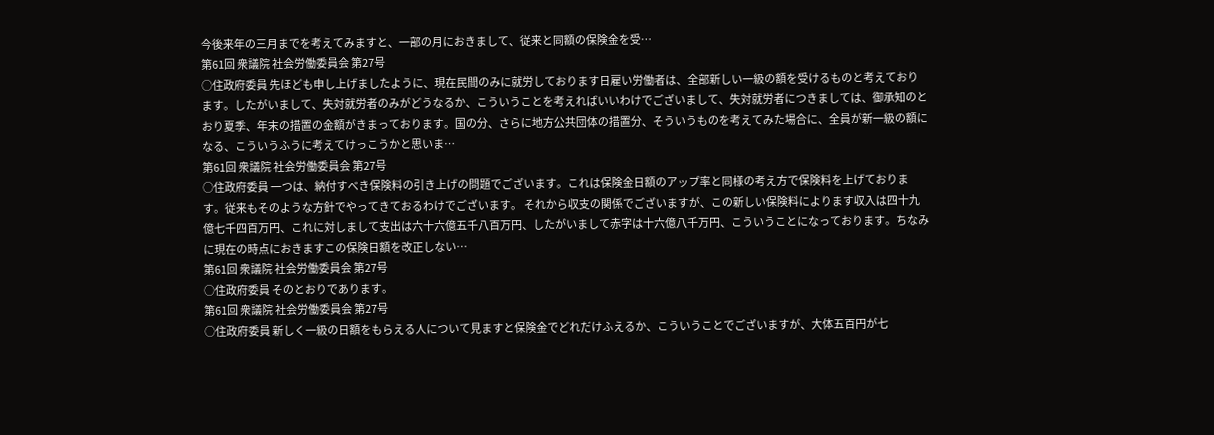今後来年の三月までを考えてみますと、一部の月におきまして、従来と同額の保険金を受…
第61回 衆議院 社会労働委員会 第27号
○住政府委員 先ほども申し上げましたように、現在民間のみに就労しております日雇い労働者は、全部新しい一級の額を受けるものと考えております。したがいまして、失対就労者のみがどうなるか、こういうことを考えればいいわけでございまして、失対就労者につきましては、御承知のとおり夏季、年末の措置の金額がきまっております。国の分、さらに地方公共団体の措置分、そういうものを考えてみた場合に、全員が新一級の額になる、こういうふうに考えてけっこうかと思いま…
第61回 衆議院 社会労働委員会 第27号
○住政府委員 一つは、納付すべき保険料の引き上げの問題でございます。これは保険金日額のアップ率と同様の考え方で保険料を上げております。従来もそのような方針でやってきておるわけでございます。 それから収支の関係でございますが、この新しい保険料によります収入は四十九億七千四百万円、これに対しまして支出は六十六億五千八百万円、したがいまして赤字は十六億八千万円、こういうことになっております。ちなみに現在の時点におきますこの保険日額を改正しない…
第61回 衆議院 社会労働委員会 第27号
○住政府委員 そのとおりであります。
第61回 衆議院 社会労働委員会 第27号
○住政府委員 新しく一級の日額をもらえる人について見ますと保険金でどれだけふえるか、こういうことでございますが、大体五百円が七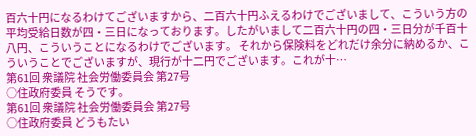百六十円になるわけてございますから、二百六十円ふえるわけでございまして、こういう方の平均受給日数が四・三日になっております。したがいまして二百六十円の四・三日分が千百十八円、こういうことになるわけでございます。 それから保険料をどれだけ余分に納めるか、こういうことでございますが、現行が十二円でございます。これが十…
第61回 衆議院 社会労働委員会 第27号
○住政府委員 そうです。
第61回 衆議院 社会労働委員会 第27号
○住政府委員 どうもたい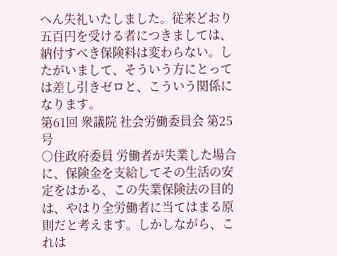へん失礼いたしました。従来どおり五百円を受ける者につきましては、納付すべき保険料は変わらない。したがいまして、そういう方にとっては差し引きゼロと、こういう関係になります。
第61回 衆議院 社会労働委員会 第25号
○住政府委員 労働者が失業した場合に、保険金を支給してその生活の安定をはかる、この失業保険法の目的は、やはり全労働者に当てはまる原則だと考えます。しかしながら、これは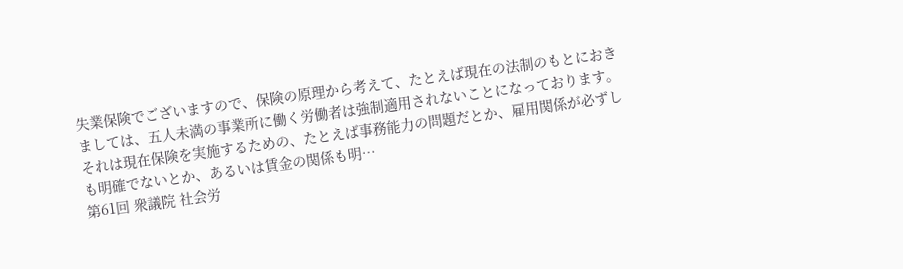失業保険でございますので、保険の原理から考えて、たとえば現在の法制のもとにおきましては、五人未満の事業所に働く労働者は強制適用されないことになっております。それは現在保険を実施するための、たとえば事務能力の問題だとか、雇用関係が必ずしも明確でないとか、あるいは賃金の関係も明…
第61回 衆議院 社会労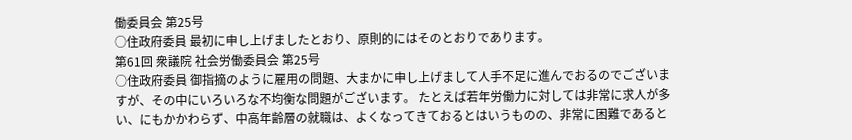働委員会 第25号
○住政府委員 最初に申し上げましたとおり、原則的にはそのとおりであります。
第61回 衆議院 社会労働委員会 第25号
○住政府委員 御指摘のように雇用の問題、大まかに申し上げまして人手不足に進んでおるのでございますが、その中にいろいろな不均衡な問題がございます。 たとえば若年労働力に対しては非常に求人が多い、にもかかわらず、中高年齢層の就職は、よくなってきておるとはいうものの、非常に困難であると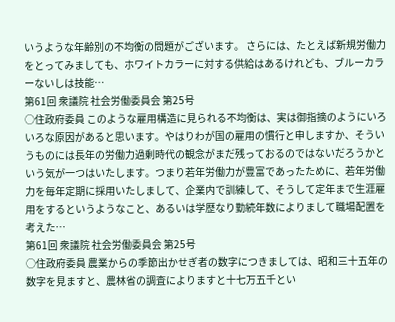いうような年齢別の不均衡の問題がございます。 さらには、たとえば新規労働力をとってみましても、ホワイトカラーに対する供給はあるけれども、ブルーカラーないしは技能…
第61回 衆議院 社会労働委員会 第25号
○住政府委員 このような雇用構造に見られる不均衡は、実は御指摘のようにいろいろな原因があると思います。やはりわが国の雇用の慣行と申しますか、そういうものには長年の労働力過剰時代の観念がまだ残っておるのではないだろうかという気が一つはいたします。つまり若年労働力が豊富であったために、若年労働力を毎年定期に採用いたしまして、企業内で訓練して、そうして定年まで生涯雇用をするというようなこと、あるいは学歴なり勤続年数によりまして職場配置を考えた…
第61回 衆議院 社会労働委員会 第25号
○住政府委員 農業からの季節出かせぎ者の数字につきましては、昭和三十五年の数字を見ますと、農林省の調査によりますと十七万五千とい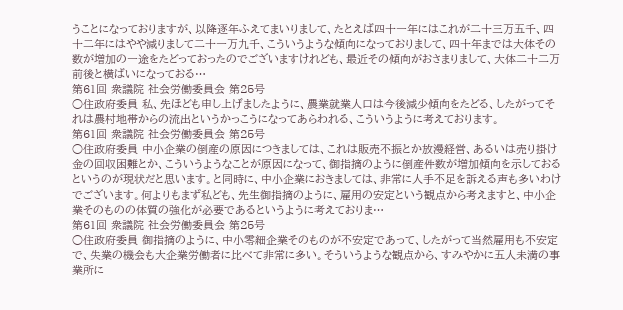うことになっておりますが、以降逐年ふえてまいりまして、たとえば四十一年にはこれが二十三万五千、四十二年にはやや減りまして二十一万九千、こういうような傾向になっておりまして、四十年までは大体その数が増加の一途をたどっておったのでございますけれども、最近その傾向がおさまりまして、大体二十二万前後と横ばいになっておる…
第61回 衆議院 社会労働委員会 第25号
○住政府委員 私、先ほども申し上げましたように、農業就業人口は今後減少傾向をたどる、したがってそれは農村地帯からの流出というかっこうになってあらわれる、こういうように考えております。
第61回 衆議院 社会労働委員会 第25号
○住政府委員 中小企業の倒産の原因につきましては、これは販売不振とか放漫経営、あるいは売り掛け金の回収困難とか、こういうようなことが原因になって、御指摘のように倒産件数が増加傾向を示しておるというのが現状だと思います。と同時に、中小企業におきましては、非常に人手不足を訴える声も多いわけでございます。何よりもまず私ども、先生御指摘のように、雇用の安定という観点から考えますと、中小企業そのものの体質の強化が必要であるというように考えておりま…
第61回 衆議院 社会労働委員会 第25号
○住政府委員 御指摘のように、中小零細企業そのものが不安定であって、したがって当然雇用も不安定で、失業の機会も大企業労働者に比べて非常に多い。そういうような観点から、すみやかに五人未満の事業所に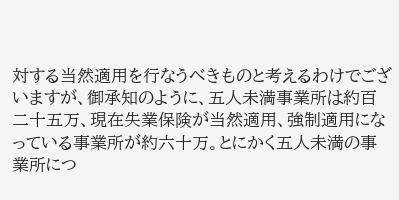対する当然適用を行なうべきものと考えるわけでございますが、御承知のように、五人未満事業所は約百二十五万、現在失業保険が当然適用、強制適用になっている事業所が約六十万。とにかく五人未満の事業所につ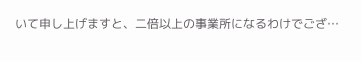いて申し上げますと、二倍以上の事業所になるわけでござ…